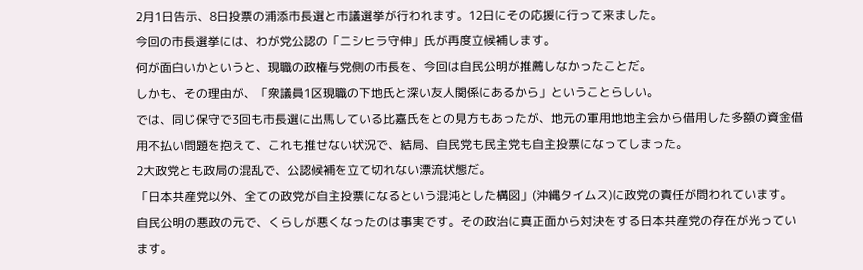2月1日告示、8日投票の浦添市長選と市議選挙が行われます。12日にその応援に行って来ました。
今回の市長選挙には、わが党公認の「ニシヒラ守伸」氏が再度立候補します。
何が面白いかというと、現職の政権与党側の市長を、今回は自民公明が推薦しなかったことだ。
しかも、その理由が、「衆議員1区現職の下地氏と深い友人関係にあるから」ということらしい。
では、同じ保守で3回も市長選に出馬している比嘉氏をとの見方もあったが、地元の軍用地地主会から借用した多額の資金借用不払い問題を抱えて、これも推せない状況で、結局、自民党も民主党も自主投票になってしまった。
2大政党とも政局の混乱で、公認候補を立て切れない漂流状態だ。
「日本共産党以外、全ての政党が自主投票になるという混沌とした構図」(沖縄タイムス)に政党の責任が問われています。
自民公明の悪政の元で、くらしが悪くなったのは事実です。その政治に真正面から対決をする日本共産党の存在が光っています。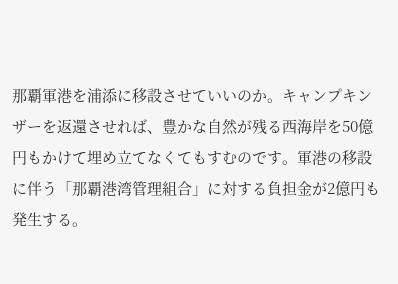那覇軍港を浦添に移設させていいのか。キャンプキンザーを返還させれば、豊かな自然が残る西海岸を50億円もかけて埋め立てなくてもすむのです。軍港の移設に伴う「那覇港湾管理組合」に対する負担金が2億円も発生する。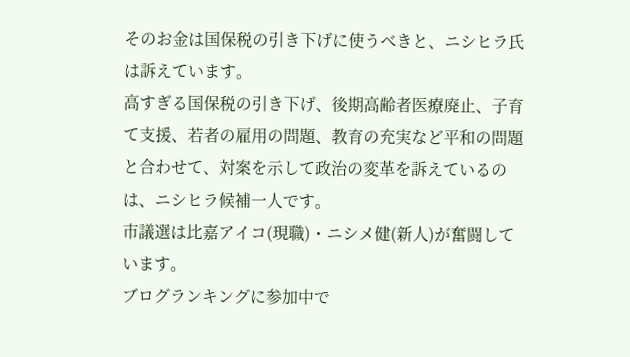そのお金は国保税の引き下げに使うべきと、ニシヒラ氏は訴えています。
高すぎる国保税の引き下げ、後期高齢者医療廃止、子育て支援、若者の雇用の問題、教育の充実など平和の問題と合わせて、対案を示して政治の変革を訴えているのは、ニシヒラ候補一人です。
市議選は比嘉アイコ(現職)・ニシメ健(新人)が奮闘しています。
ブログランキングに参加中で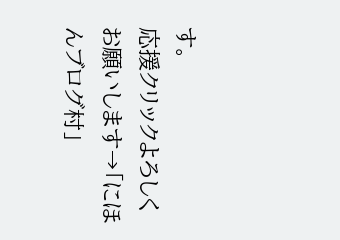す。
応援クリックよろしくお願いします→「にほんブログ村」